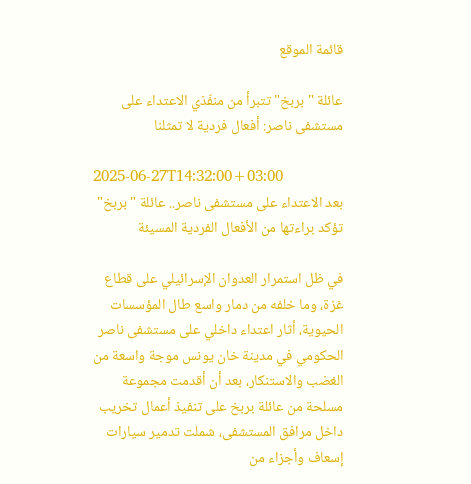قائمة الموقع

عائلة "بربخ" تتبرأ من منفّذي الاعتداء على مستشفى ناصر: أفعال فردية لا تمثلنا

2025-06-27T14:32:00+03:00
بعد الاعتداء على مستشفى ناصر.. عائلة "بربخ" تؤكد براءتها من الأفعال الفردية المسيئة

في ظل استمرار العدوان الإسرائيلي على قطاع غزة، وما خلفه من دمار واسع طال المؤسسات الحيوية، أثار اعتداء داخلي على مستشفى ناصر الحكومي في مدينة خان يونس موجة واسعة من الغضب والاستنكار، بعد أن أقدمت مجموعة مسلحة من عائلة بربخ على تنفيذ أعمال تخريب داخل مرافق المستشفى، شملت تدمير سيارات إسعاف وأجزاء من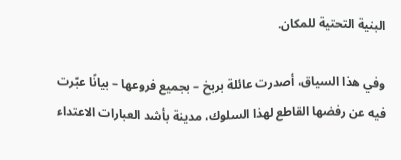البنية التحتية للمكان.

وفي هذا السياق، أصدرت عائلة بربخ – بجميع فروعها – بيانًا عبّرت فيه عن رفضها القاطع لهذا السلوك، مدينة بأشد العبارات الاعتداء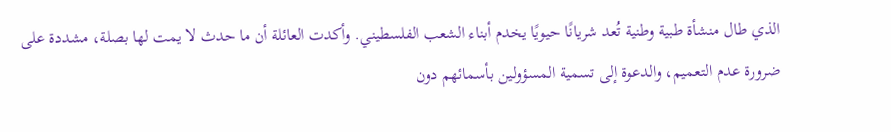الذي طال منشأة طبية وطنية تُعد شريانًا حيويًا يخدم أبناء الشعب الفلسطيني. وأكدت العائلة أن ما حدث لا يمت لها بصلة، مشددة على ضرورة عدم التعميم، والدعوة إلى تسمية المسؤولين بأسمائهم دون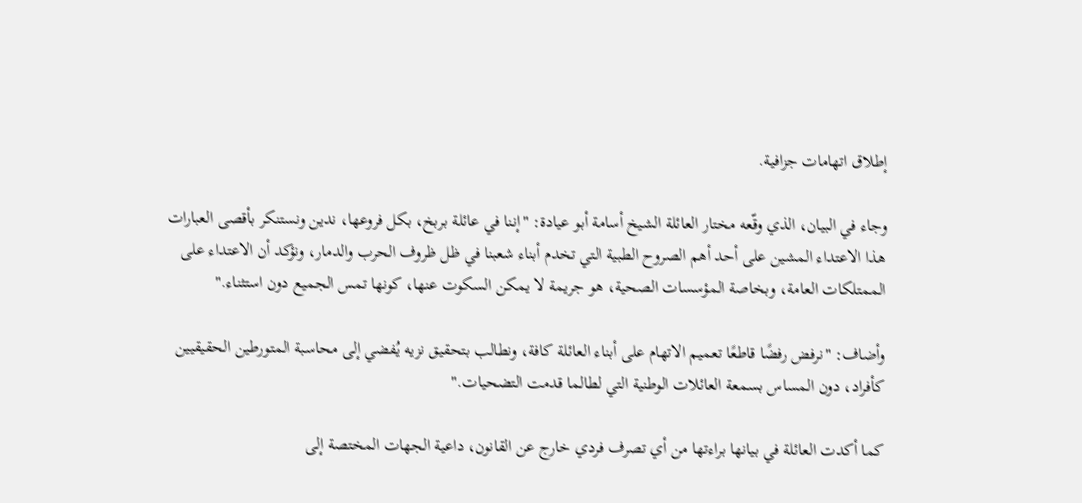إطلاق اتهامات جزافية.

وجاء في البيان، الذي وقّعه مختار العائلة الشيخ أسامة أبو عيادة: "إننا في عائلة بربخ، بكل فروعها، ندين ونستنكر بأقصى العبارات هذا الاعتداء المشين على أحد أهم الصروح الطبية التي تخدم أبناء شعبنا في ظل ظروف الحرب والدمار، ونؤكد أن الاعتداء على الممتلكات العامة، وبخاصة المؤسسات الصحية، هو جريمة لا يمكن السكوت عنها، كونها تمس الجميع دون استثناء."

وأضاف: "نرفض رفضًا قاطعًا تعميم الاتهام على أبناء العائلة كافة، ونطالب بتحقيق نزيه يُفضي إلى محاسبة المتورطين الحقيقيين كأفراد، دون المساس بسمعة العائلات الوطنية التي لطالما قدمت التضحيات."

كما أكدت العائلة في بيانها براءتها من أي تصرف فردي خارج عن القانون، داعية الجهات المختصة إلى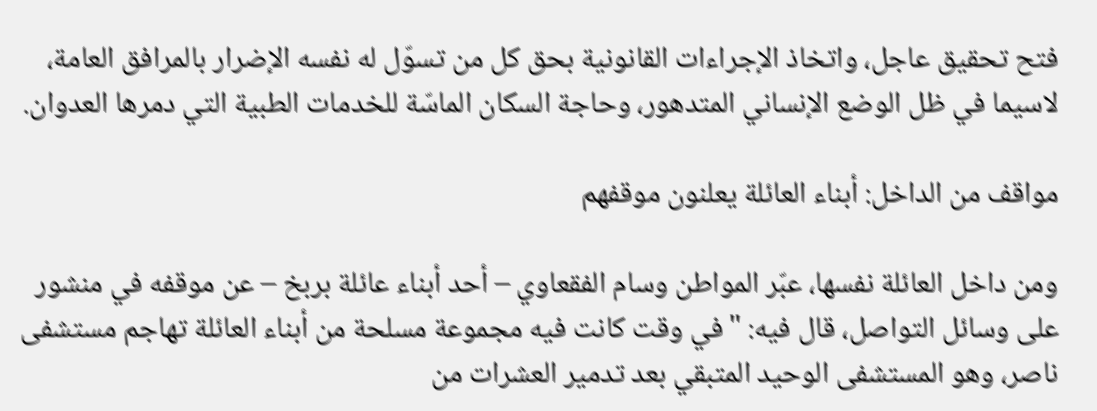فتح تحقيق عاجل، واتخاذ الإجراءات القانونية بحق كل من تسوّل له نفسه الإضرار بالمرافق العامة، لاسيما في ظل الوضع الإنساني المتدهور، وحاجة السكان الماسّة للخدمات الطبية التي دمرها العدوان.

مواقف من الداخل: أبناء العائلة يعلنون موقفهم

ومن داخل العائلة نفسها، عبّر المواطن وسام الفقعاوي – أحد أبناء عائلة بربخ – عن موقفه في منشور على وسائل التواصل، قال فيه: "في وقت كانت فيه مجموعة مسلحة من أبناء العائلة تهاجم مستشفى ناصر، وهو المستشفى الوحيد المتبقي بعد تدمير العشرات من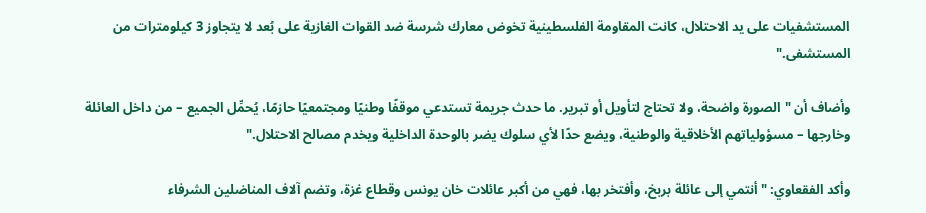المستشفيات على يد الاحتلال، كانت المقاومة الفلسطينية تخوض معارك شرسة ضد القوات الغازية على بُعد لا يتجاوز 3 كيلومترات من المستشفى."

وأضاف أن "الصورة واضحة، ولا تحتاج لتأويل أو تبرير. ما حدث جريمة تستدعي موقفًا وطنيًا ومجتمعيًا حازمًا، يُحمِّل الجميع – من داخل العائلة وخارجها – مسؤولياتهم الأخلاقية والوطنية، ويضع حدًا لأي سلوك يضر بالوحدة الداخلية ويخدم مصالح الاحتلال."

وأكد الفقعاوي: "أنتمي إلى عائلة بربخ، وأفتخر بها، فهي من أكبر عائلات خان يونس وقطاع غزة، وتضم آلاف المناضلين الشرفاء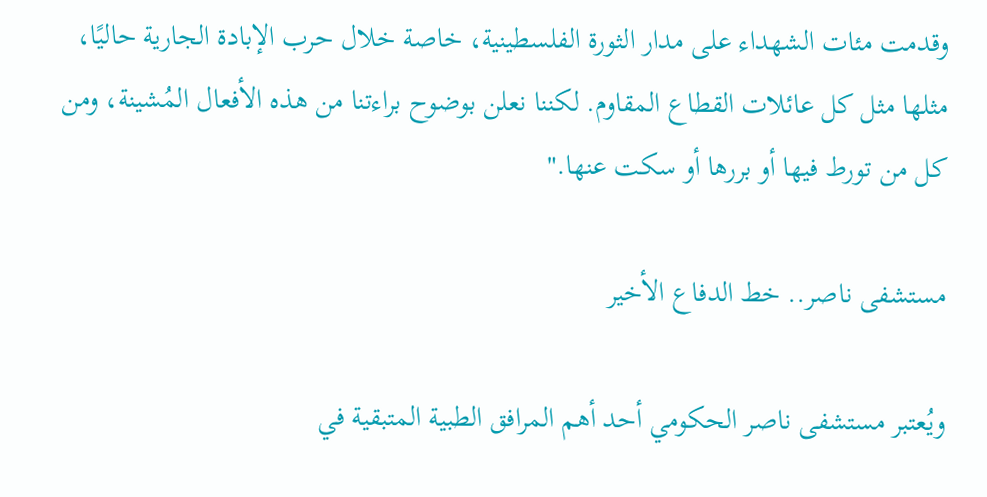وقدمت مئات الشهداء على مدار الثورة الفلسطينية، خاصة خلال حرب الإبادة الجارية حاليًا، مثلها مثل كل عائلات القطاع المقاوم. لكننا نعلن بوضوح براءتنا من هذه الأفعال المُشينة، ومن كل من تورط فيها أو بررها أو سكت عنها."

مستشفى ناصر.. خط الدفاع الأخير

ويُعتبر مستشفى ناصر الحكومي أحد أهم المرافق الطبية المتبقية في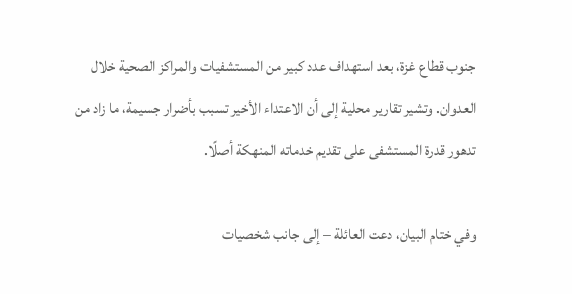جنوب قطاع غزة، بعد استهداف عدد كبير من المستشفيات والمراكز الصحية خلال العدوان. وتشير تقارير محلية إلى أن الاعتداء الأخير تسبب بأضرار جسيمة، ما زاد من تدهور قدرة المستشفى على تقديم خدماته المنهكة أصلًا.

وفي ختام البيان، دعت العائلة – إلى جانب شخصيات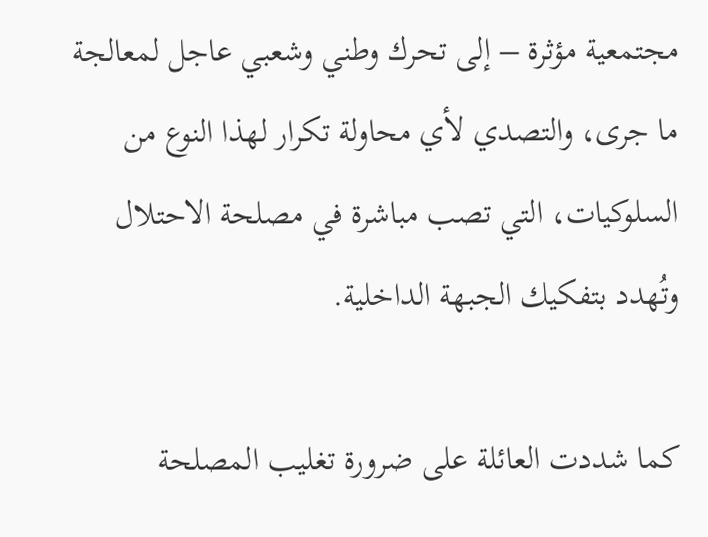مجتمعية مؤثرة – إلى تحرك وطني وشعبي عاجل لمعالجة ما جرى، والتصدي لأي محاولة تكرار لهذا النوع من السلوكيات، التي تصب مباشرة في مصلحة الاحتلال وتُهدد بتفكيك الجبهة الداخلية.

كما شددت العائلة على ضرورة تغليب المصلحة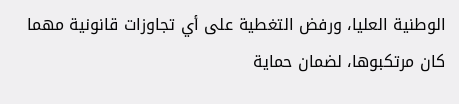الوطنية العليا، ورفض التغطية على أي تجاوزات قانونية مهما كان مرتكبوها، لضمان حماية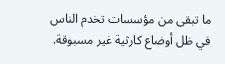ما تبقى من مؤسسات تخدم الناس في ظل أوضاع كارثية غير مسبوقة.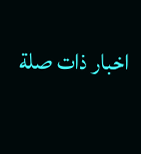اخبار ذات صلة